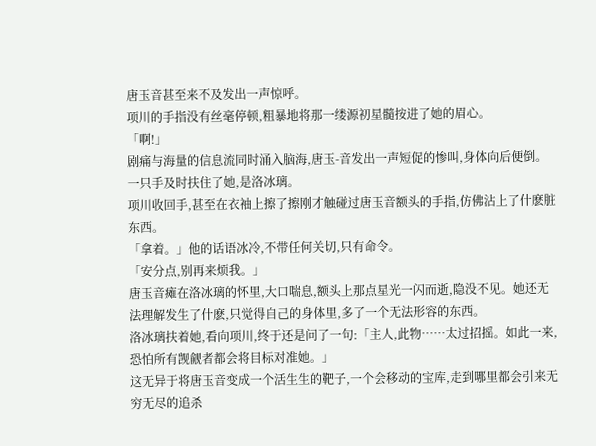唐玉音甚至来不及发出一声惊呼。
项川的手指没有丝毫停顿,粗暴地将那一缕源初星髓按进了她的眉心。
「啊!」
剧痛与海量的信息流同时涌入脑海,唐玉-音发出一声短促的惨叫,身体向后便倒。
一只手及时扶住了她,是洛冰璃。
项川收回手,甚至在衣袖上擦了擦刚才触碰过唐玉音额头的手指,仿佛沾上了什麽脏东西。
「拿着。」他的话语冰冷,不带任何关切,只有命令。
「安分点,别再来烦我。」
唐玉音瘫在洛冰璃的怀里,大口喘息,额头上那点星光一闪而逝,隐没不见。她还无法理解发生了什麽,只觉得自己的身体里,多了一个无法形容的东西。
洛冰璃扶着她,看向项川,终于还是问了一句:「主人,此物……太过招摇。如此一来,恐怕所有觊觎者都会将目标对准她。」
这无异于将唐玉音变成一个活生生的靶子,一个会移动的宝库,走到哪里都会引来无穷无尽的追杀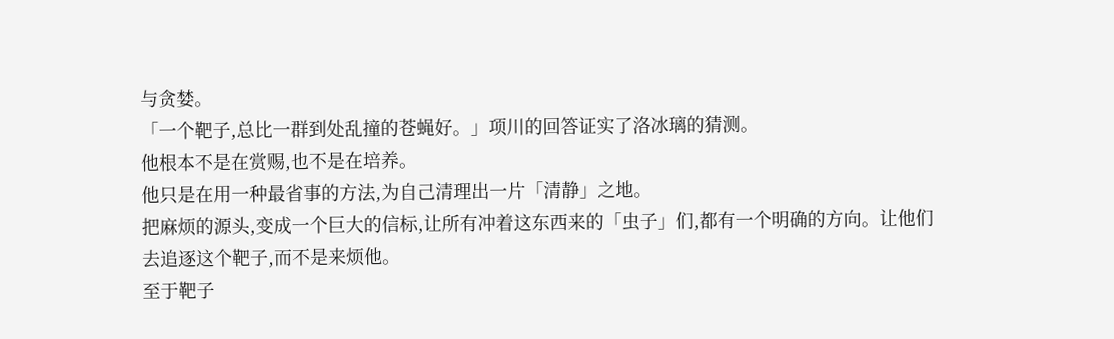与贪婪。
「一个靶子,总比一群到处乱撞的苍蝇好。」项川的回答证实了洛冰璃的猜测。
他根本不是在赏赐,也不是在培养。
他只是在用一种最省事的方法,为自己清理出一片「清静」之地。
把麻烦的源头,变成一个巨大的信标,让所有冲着这东西来的「虫子」们,都有一个明确的方向。让他们去追逐这个靶子,而不是来烦他。
至于靶子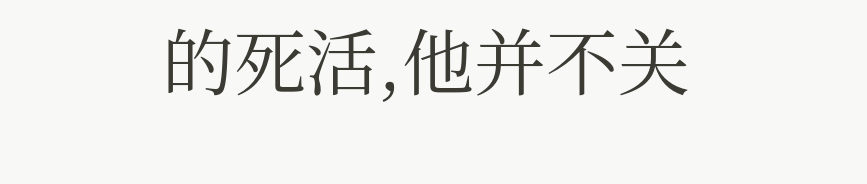的死活,他并不关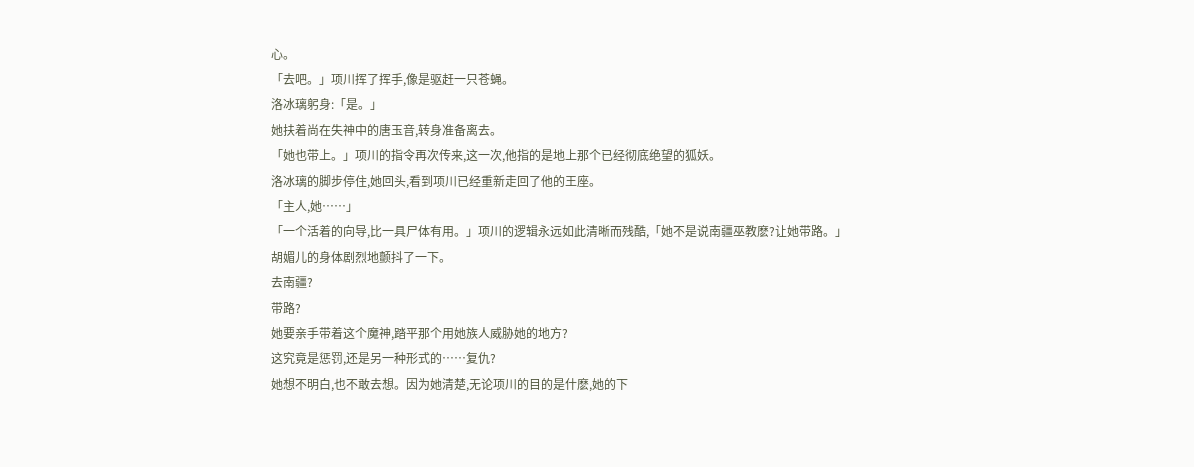心。
「去吧。」项川挥了挥手,像是驱赶一只苍蝇。
洛冰璃躬身:「是。」
她扶着尚在失神中的唐玉音,转身准备离去。
「她也带上。」项川的指令再次传来,这一次,他指的是地上那个已经彻底绝望的狐妖。
洛冰璃的脚步停住,她回头,看到项川已经重新走回了他的王座。
「主人,她……」
「一个活着的向导,比一具尸体有用。」项川的逻辑永远如此清晰而残酷,「她不是说南疆巫教麽?让她带路。」
胡媚儿的身体剧烈地颤抖了一下。
去南疆?
带路?
她要亲手带着这个魔神,踏平那个用她族人威胁她的地方?
这究竟是惩罚,还是另一种形式的……复仇?
她想不明白,也不敢去想。因为她清楚,无论项川的目的是什麽,她的下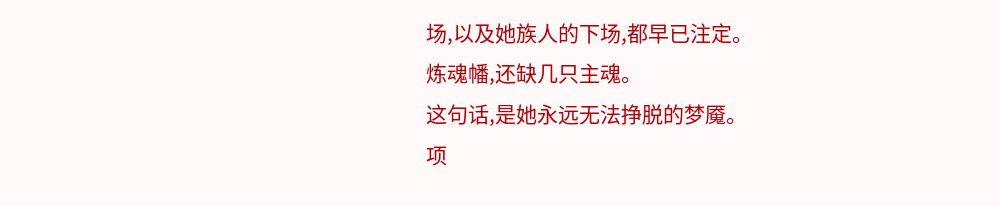场,以及她族人的下场,都早已注定。
炼魂幡,还缺几只主魂。
这句话,是她永远无法挣脱的梦魇。
项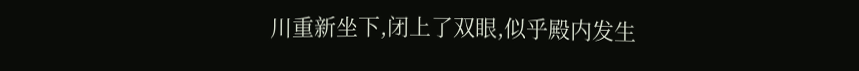川重新坐下,闭上了双眼,似乎殿内发生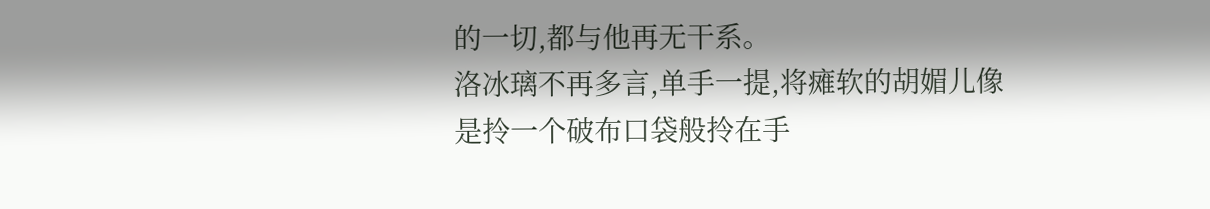的一切,都与他再无干系。
洛冰璃不再多言,单手一提,将瘫软的胡媚儿像是拎一个破布口袋般拎在手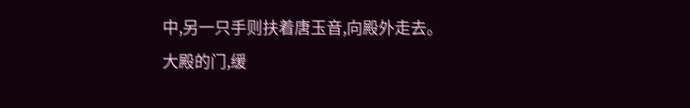中,另一只手则扶着唐玉音,向殿外走去。
大殿的门,缓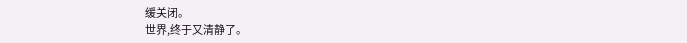缓关闭。
世界,终于又清静了。